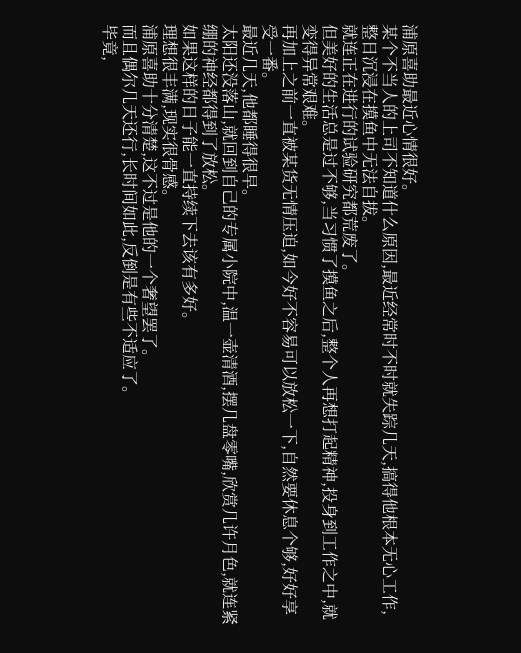浦原喜助最近心情很好。
某个不当人的上司不知道什么原因,最近经常时不时就失踪几天,搞得他根本无心工作,整日沉浸在摸鱼中无法自拔。
就连正在进行的试验研究都荒废了。
但美好的生活总是过不够,当习惯了摸鱼之后,整个人再想打起精神,投身到工作之中,就变得异常艰难。
再加上之前一直被某货无情压迫,如今好不容易可以放松一下,自然要休息个够,好好享受一番。
最近几天,他都睡得很早。
太阳还没落山,就回到自己的专属小院中,温一壶清酒,摆几盘零嘴,欣赏几许月色,就连紧绷的神经都得到了放松。
如果这样的日子能一直持续下去该有多好。
理想很丰满,现实很骨感。
浦原喜助十分清楚,这不过是他的一个奢望罢了。
而且偶尔几天还行,长时间如此,反倒是有些不适应了。
毕竟,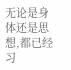无论是身体还是思想,都已经习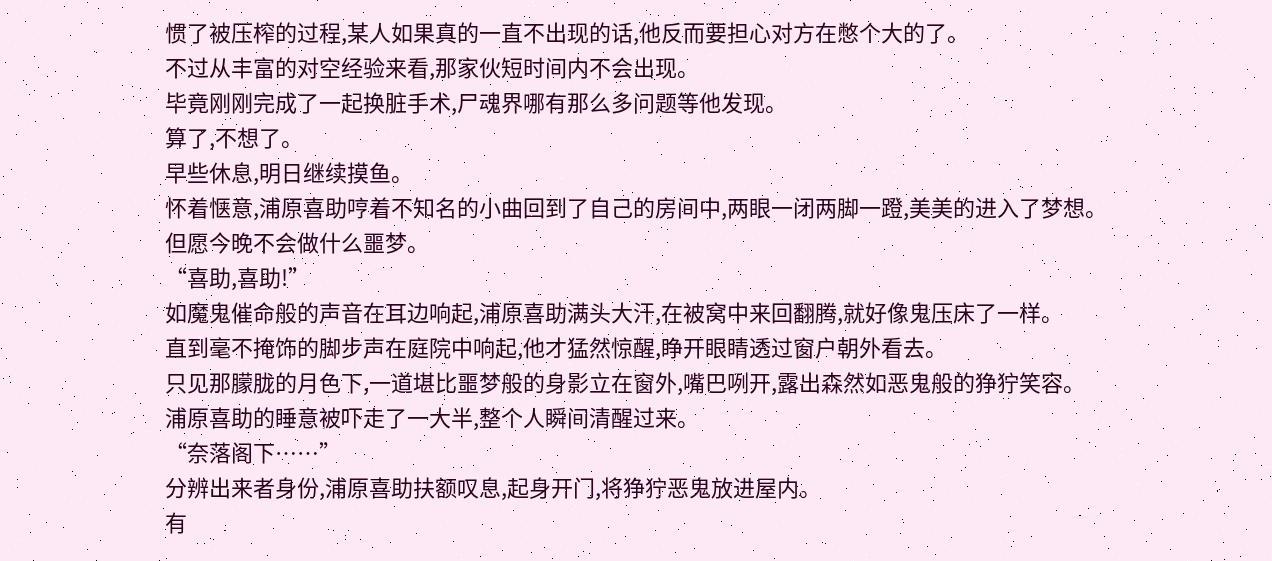惯了被压榨的过程,某人如果真的一直不出现的话,他反而要担心对方在憋个大的了。
不过从丰富的对空经验来看,那家伙短时间内不会出现。
毕竟刚刚完成了一起换脏手术,尸魂界哪有那么多问题等他发现。
算了,不想了。
早些休息,明日继续摸鱼。
怀着惬意,浦原喜助哼着不知名的小曲回到了自己的房间中,两眼一闭两脚一蹬,美美的进入了梦想。
但愿今晚不会做什么噩梦。
“喜助,喜助!”
如魔鬼催命般的声音在耳边响起,浦原喜助满头大汗,在被窝中来回翻腾,就好像鬼压床了一样。
直到毫不掩饰的脚步声在庭院中响起,他才猛然惊醒,睁开眼睛透过窗户朝外看去。
只见那朦胧的月色下,一道堪比噩梦般的身影立在窗外,嘴巴咧开,露出森然如恶鬼般的狰狞笑容。
浦原喜助的睡意被吓走了一大半,整个人瞬间清醒过来。
“奈落阁下……”
分辨出来者身份,浦原喜助扶额叹息,起身开门,将狰狞恶鬼放进屋内。
有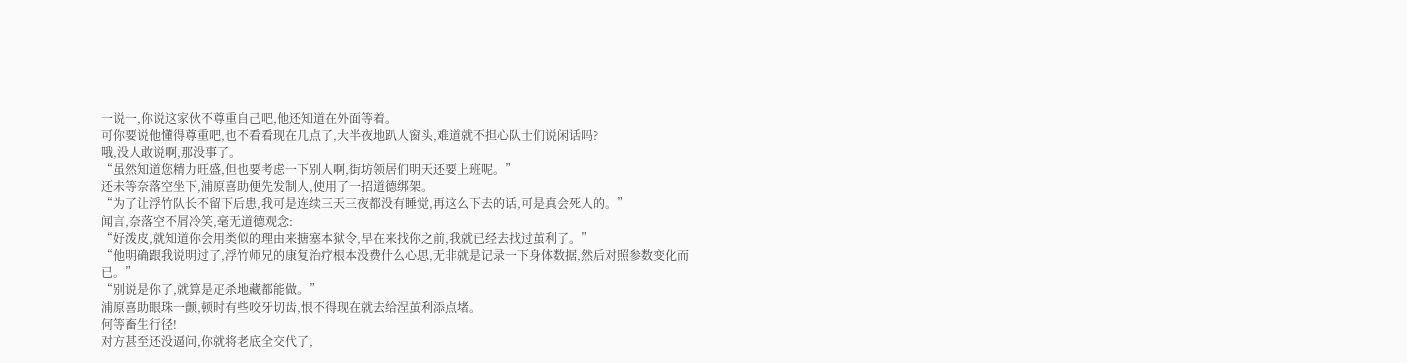一说一,你说这家伙不尊重自己吧,他还知道在外面等着。
可你要说他懂得尊重吧,也不看看现在几点了,大半夜地趴人窗头,难道就不担心队士们说闲话吗?
哦,没人敢说啊,那没事了。
“虽然知道您精力旺盛,但也要考虑一下别人啊,街坊领居们明天还要上班呢。”
还未等奈落空坐下,浦原喜助便先发制人,使用了一招道德绑架。
“为了让浮竹队长不留下后患,我可是连续三天三夜都没有睡觉,再这么下去的话,可是真会死人的。”
闻言,奈落空不屑冷笑,毫无道德观念:
“好泼皮,就知道你会用类似的理由来搪塞本狱令,早在来找你之前,我就已经去找过茧利了。”
“他明确跟我说明过了,浮竹师兄的康复治疗根本没费什么心思,无非就是记录一下身体数据,然后对照参数变化而已。”
“别说是你了,就算是疋杀地藏都能做。”
浦原喜助眼珠一颤,顿时有些咬牙切齿,恨不得现在就去给涅茧利添点堵。
何等畜生行径!
对方甚至还没逼问,你就将老底全交代了,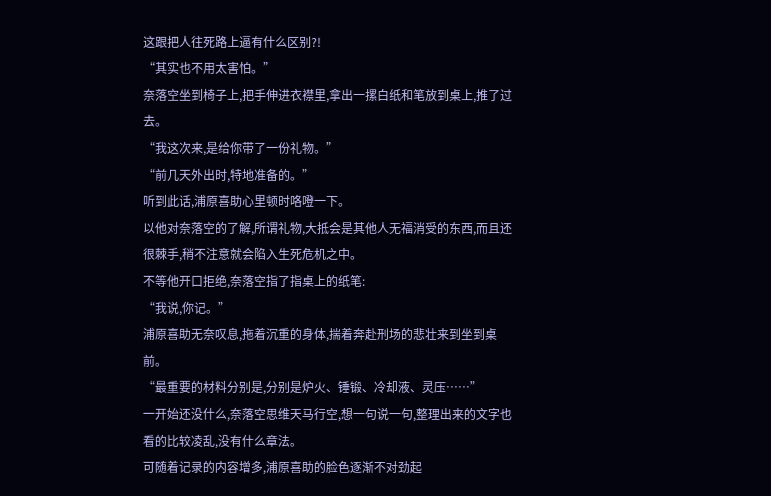这跟把人往死路上逼有什么区别?!
“其实也不用太害怕。”
奈落空坐到椅子上,把手伸进衣襟里,拿出一摞白纸和笔放到桌上,推了过去。
“我这次来,是给你带了一份礼物。”
“前几天外出时,特地准备的。”
听到此话,浦原喜助心里顿时咯噔一下。
以他对奈落空的了解,所谓礼物,大抵会是其他人无福消受的东西,而且还很棘手,稍不注意就会陷入生死危机之中。
不等他开口拒绝,奈落空指了指桌上的纸笔:
“我说,你记。”
浦原喜助无奈叹息,拖着沉重的身体,揣着奔赴刑场的悲壮来到坐到桌前。
“最重要的材料分别是,分别是炉火、锤锻、冷却液、灵压……”
一开始还没什么,奈落空思维天马行空,想一句说一句,整理出来的文字也看的比较凌乱,没有什么章法。
可随着记录的内容增多,浦原喜助的脸色逐渐不对劲起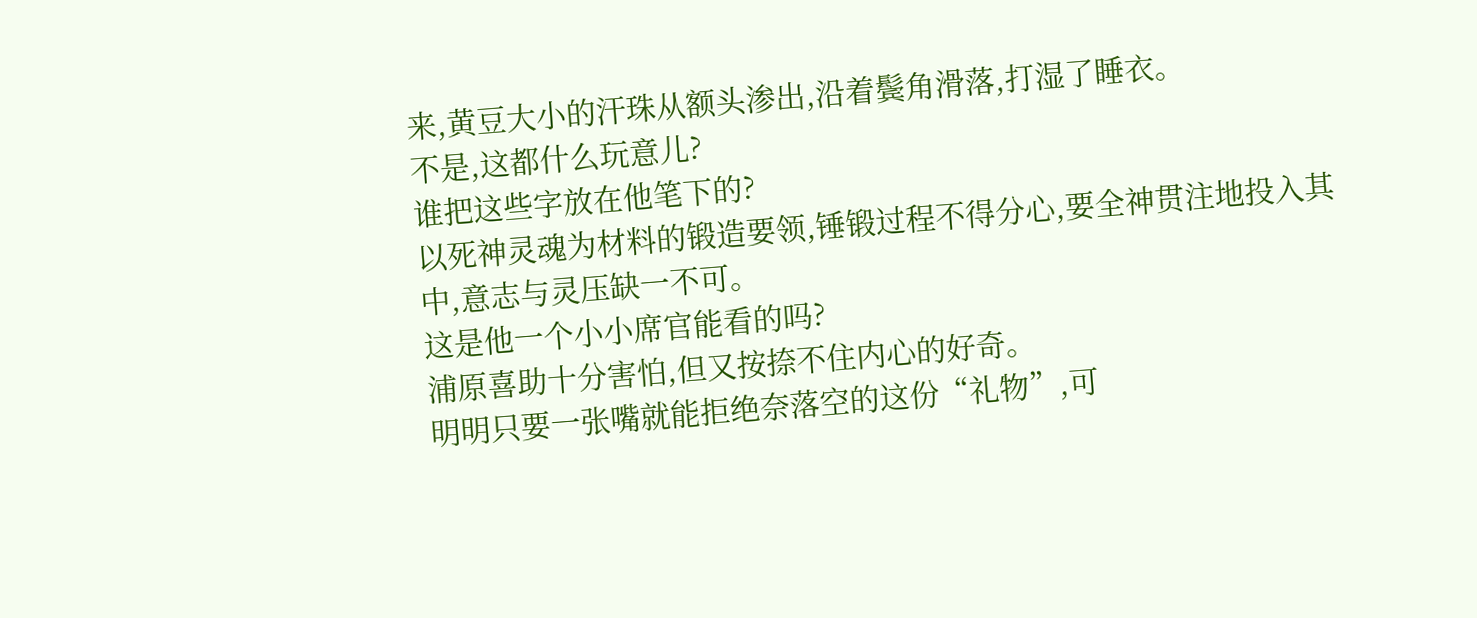来,黄豆大小的汗珠从额头渗出,沿着鬓角滑落,打湿了睡衣。
不是,这都什么玩意儿?
谁把这些字放在他笔下的?
以死神灵魂为材料的锻造要领,锤锻过程不得分心,要全神贯注地投入其中,意志与灵压缺一不可。
这是他一个小小席官能看的吗?
浦原喜助十分害怕,但又按捺不住内心的好奇。
明明只要一张嘴就能拒绝奈落空的这份“礼物”,可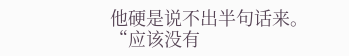他硬是说不出半句话来。
“应该没有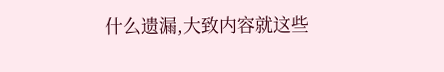什么遗漏,大致内容就这些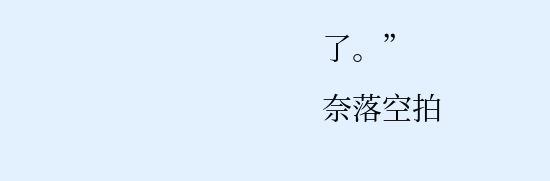了。”
奈落空拍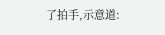了拍手,示意道: